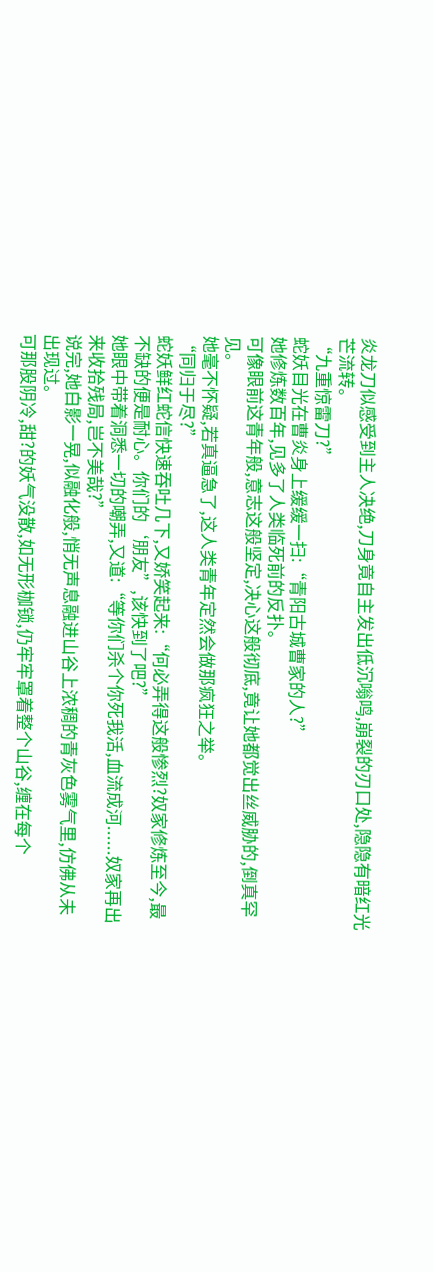炎龙刀似感受到主人决绝,刀身竟自主发出低沉嗡鸣,崩裂的刃口处,隐隐有暗红光芒流转。
“九重惊雷刀?”
蛇妖目光在曹炎身上缓缓一扫:“青阳古城曹家的人?”
她修炼数百年,见多了人类临死前的反扑。
可像眼前这青年般,意志这般坚定,决心这般彻底,竟让她都觉出丝威胁的,倒真罕见。
她毫不怀疑,若真逼急了,这人类青年定然会做那疯狂之举。
“同归于尽?”
蛇妖鲜红蛇信快速吞吐几下,又娇笑起来:“何必弄得这般惨烈?奴家修炼至今,最不缺的便是耐心。你们的‘朋友”,该快到了吧?”
她眼中带着洞悉一切的嘲弄,又道:“等你们杀个你死我活,血流成河......奴家再出来收拾残局,岂不美哉?”
说完,她白影一晃,似融化般,悄无声息融进山谷上浓稠的青灰色雾气里,仿佛从未出现过。
可那股阴冷,甜?的妖气没散,如无形枷锁,仍牢牢罩着整个山谷,缠在每个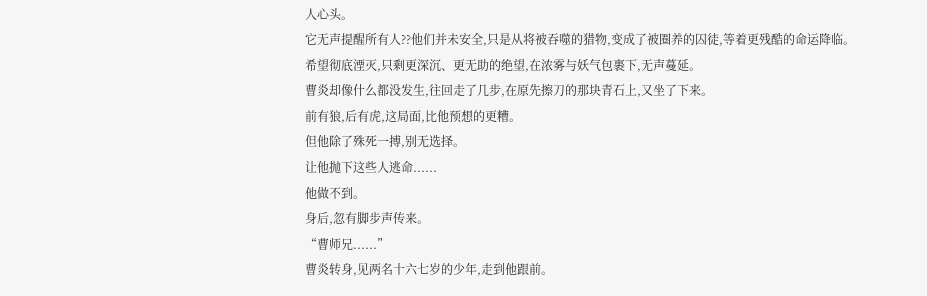人心头。
它无声提醒所有人??他们并未安全,只是从将被吞噬的猎物,变成了被圈养的囚徒,等着更残酷的命运降临。
希望彻底湮灭,只剩更深沉、更无助的绝望,在浓雾与妖气包裹下,无声蔓延。
曹炎却像什么都没发生,往回走了几步,在原先擦刀的那块青石上,又坐了下来。
前有狼,后有虎,这局面,比他预想的更糟。
但他除了殊死一搏,别无选择。
让他抛下这些人逃命......
他做不到。
身后,忽有脚步声传来。
“曹师兄......”
曹炎转身,见两名十六七岁的少年,走到他跟前。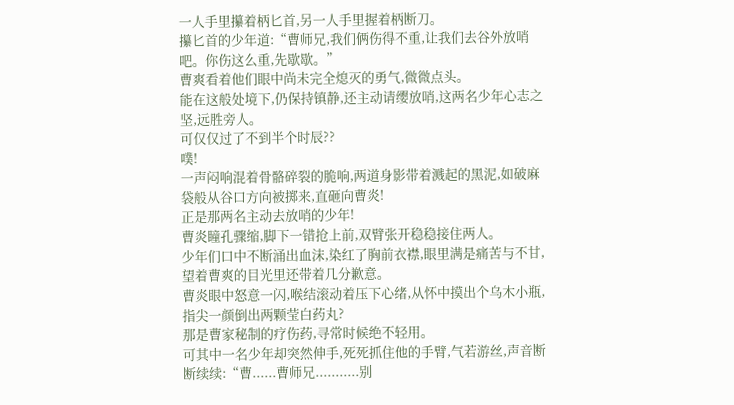一人手里攥着柄匕首,另一人手里握着柄断刀。
攥匕首的少年道:“曹师兄,我们俩伤得不重,让我们去谷外放哨吧。你伤这么重,先歇歇。”
曹爽看着他们眼中尚未完全熄灭的勇气,微微点头。
能在这般处境下,仍保持镇静,还主动请缨放哨,这两名少年心志之坚,远胜旁人。
可仅仅过了不到半个时辰??
噗!
一声闷响混着骨骼碎裂的脆响,两道身影带着溅起的黑泥,如破麻袋般从谷口方向被掷来,直砸向曹炎!
正是那两名主动去放哨的少年!
曹炎瞳孔骤缩,脚下一错抢上前,双臂张开稳稳接住两人。
少年们口中不断涌出血沫,染红了胸前衣襟,眼里满是痛苦与不甘,望着曹爽的目光里还带着几分歉意。
曹炎眼中怒意一闪,喉结滚动着压下心绪,从怀中摸出个乌木小瓶,指尖一颜倒出两颗莹白药丸?
那是曹家秘制的疗伤药,寻常时候绝不轻用。
可其中一名少年却突然伸手,死死抓住他的手臂,气若游丝,声音断断续续:“曹......曹师兄...........别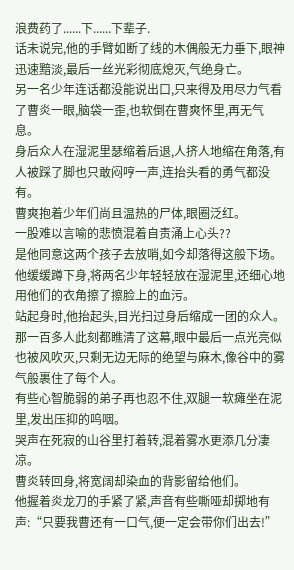浪费药了......下......下辈子.
话未说完,他的手臂如断了线的木偶般无力垂下,眼神迅速黯淡,最后一丝光彩彻底熄灭,气绝身亡。
另一名少年连话都没能说出口,只来得及用尽力气看了曹炎一眼,脑袋一歪,也软倒在曹爽怀里,再无气息。
身后众人在湿泥里瑟缩着后退,人挤人地缩在角落,有人被踩了脚也只敢闷哼一声,连抬头看的勇气都没有。
曹爽抱着少年们尚且温热的尸体,眼圈泛红。
一股难以言喻的悲愤混着自责涌上心头??
是他同意这两个孩子去放哨,如今却落得这般下场。
他缓缓蹲下身,将两名少年轻轻放在湿泥里,还细心地用他们的衣角擦了擦脸上的血污。
站起身时,他抬起头,目光扫过身后缩成一团的众人。
那一百多人此刻都瞧清了这幕,眼中最后一点光亮似也被风吹灭,只剩无边无际的绝望与麻木,像谷中的雾气般裹住了每个人。
有些心智脆弱的弟子再也忍不住,双腿一软瘫坐在泥里,发出压抑的呜咽。
哭声在死寂的山谷里打着转,混着雾水更添几分凄凉。
曹炎转回身,将宽阔却染血的背影留给他们。
他握着炎龙刀的手紧了紧,声音有些嘶哑却掷地有声:“只要我曹还有一口气,便一定会带你们出去!”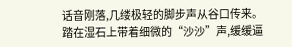话音刚落,几缕极轻的脚步声从谷口传来。
踏在湿石上带着细微的“沙沙”声,缓缓逼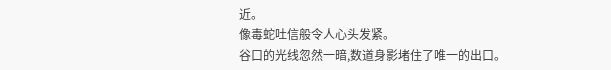近。
像毒蛇吐信般令人心头发紧。
谷口的光线忽然一暗,数道身影堵住了唯一的出口。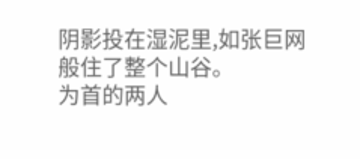阴影投在湿泥里,如张巨网般住了整个山谷。
为首的两人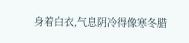身着白衣,气息阴冷得像寒冬腊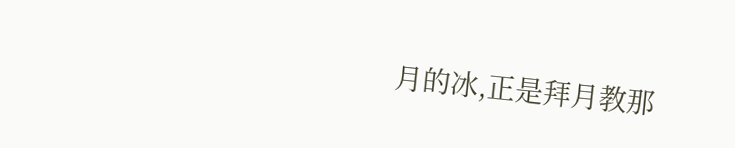月的冰,正是拜月教那